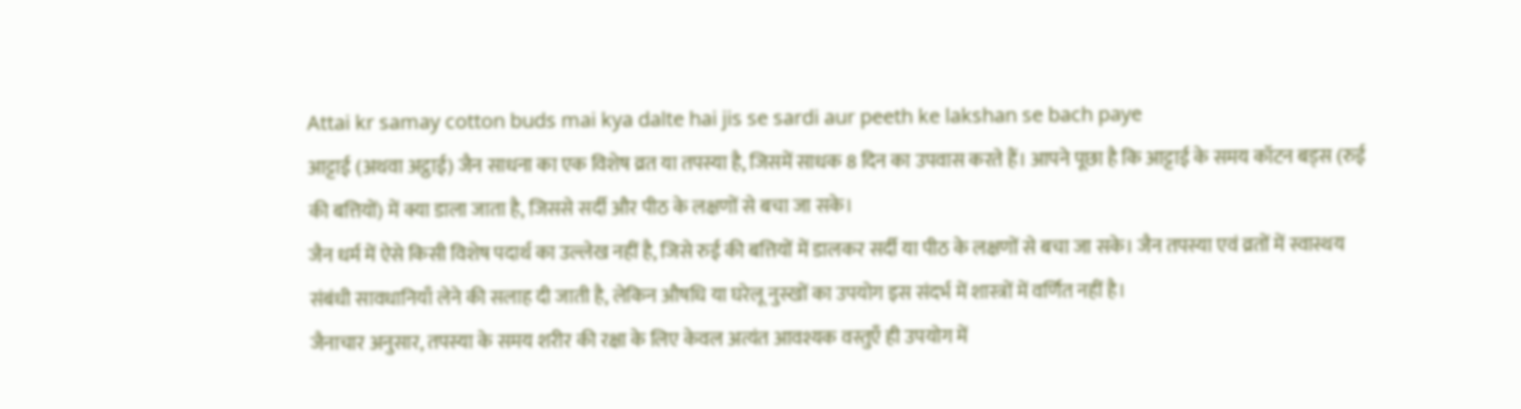Attai kr samay cotton buds mai kya dalte hai jis se sardi aur peeth ke lakshan se bach paye
आट्टाई (अथवा अट्ठाई) जैन साधना का एक विशेष व्रत या तपस्या है, जिसमें साधक 8 दिन का उपवास करते हैं। आपने पूछा है कि आट्टाई के समय कॉटन बड्स (रुई की बत्तियों) में क्या डाला जाता है, जिससे सर्दी और पीठ के लक्षणों से बचा जा सके।
जैन धर्म में ऐसे किसी विशेष पदार्थ का उल्लेख नहीं है, जिसे रुई की बत्तियों में डालकर सर्दी या पीठ के लक्षणों से बचा जा सके। जैन तपस्या एवं व्रतों में स्वास्थय संबंधी सावधानियाँ लेने की सलाह दी जाती है, लेकिन औषधि या घरेलू नुस्खों का उपयोग इस संदर्भ में शास्त्रों में वर्णित नहीं है।
जैनाचार अनुसार, तपस्या के समय शरीर की रक्षा के लिए केवल अत्यंत आवश्यक वस्तुएँ ही उपयोग में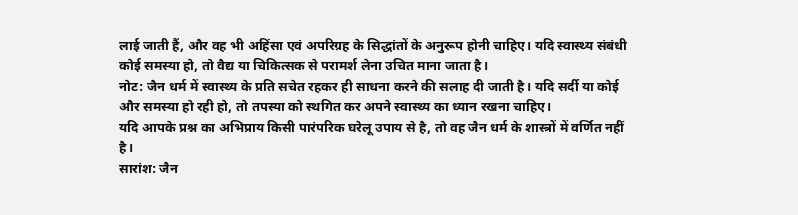लाई जाती हैं, और वह भी अहिंसा एवं अपरिग्रह के सिद्धांतों के अनुरूप होनी चाहिए। यदि स्वास्थ्य संबंधी कोई समस्या हो, तो वैद्य या चिकित्सक से परामर्श लेना उचित माना जाता है।
नोट: जैन धर्म में स्वास्थ्य के प्रति सचेत रहकर ही साधना करने की सलाह दी जाती है। यदि सर्दी या कोई और समस्या हो रही हो, तो तपस्या को स्थगित कर अपने स्वास्थ्य का ध्यान रखना चाहिए।
यदि आपके प्रश्न का अभिप्राय किसी पारंपरिक घरेलू उपाय से है, तो वह जैन धर्म के शास्त्रों में वर्णित नहीं है।
सारांश: जैन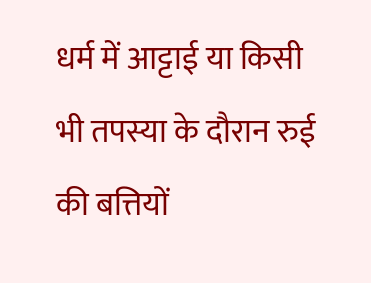धर्म में आट्टाई या किसी भी तपस्या के दौरान रुई की बत्तियों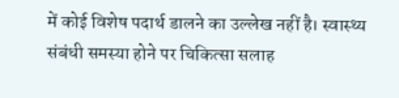में कोई विशेष पदार्थ डालने का उल्लेख नहीं है। स्वास्थ्य संबंधी समस्या होने पर चिकित्सा सलाह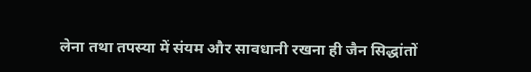लेना तथा तपस्या में संयम और सावधानी रखना ही जैन सिद्धांतों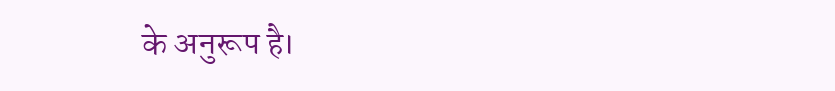के अनुरूप है।